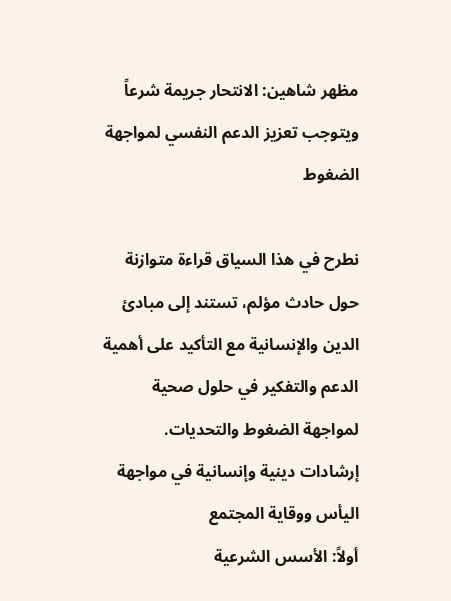مظهر شاهين: الانتحار جريمة شرعاً ويتوجب تعزيز الدعم النفسي لمواجهة الضغوط

نطرح في هذا السياق قراءة متوازنة حول حادث مؤلم، تستند إلى مبادئ الدين والإنسانية مع التأكيد على أهمية الدعم والتفكير في حلول صحية لمواجهة الضغوط والتحديات.
إرشادات دينية وإنسانية في مواجهة اليأس ووقاية المجتمع
أولاً: الأسس الشرعية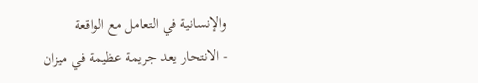والإنسانية في التعامل مع الواقعة
- الانتحار يعد جريمة عظيمة في ميزان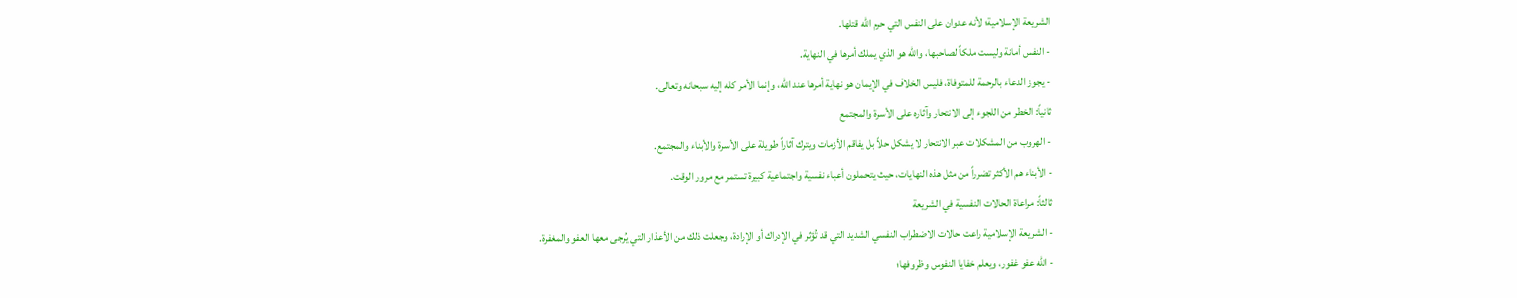الشريعة الإسلامية؛ لأنه عدوان على النفس التي حرم الله قتلها.
- النفس أمانة وليست ملكاً لصاحبها، والله هو الذي يملك أمرها في النهاية.
- يجوز الدعاء بالرحمة للمتوفاة، فليس الخلاف في الإيمان هو نهاية أمرها عند الله، وإنما الأمر كله إليه سبحانه وتعالى.
ثانياً: الخطر من اللجوء إلى الانتحار وآثاره على الأسرة والمجتمع
- الهروب من المشكلات عبر الانتحار لا يشكل حلاً بل يفاقم الأزمات ويترك آثاراً طويلة على الأسرة والأبناء والمجتمع.
- الأبناء هم الأكثر تضرراً من مثل هذه النهايات، حيث يتحملون أعباء نفسية واجتماعية كبيرة تستمر مع مرور الوقت.
ثالثاً: مراعاة الحالات النفسية في الشريعة
- الشريعة الإسلامية راعت حالات الاضطراب النفسي الشديد التي قد تُؤثر في الإدراك أو الإرادة، وجعلت ذلك من الأعذار التي يُرجى معها العفو والمغفرة.
- الله عفو غفور، ويعلم خفايا النفوس وظروفها؛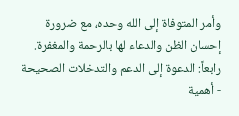وأمر المتوفاة إلى الله وحده، مع ضرورة إحسان الظن والدعاء لها بالرحمة والمغفرة.
رابعاً: الدعوة إلى الدعم والتدخلات الصحيحة
- أهمية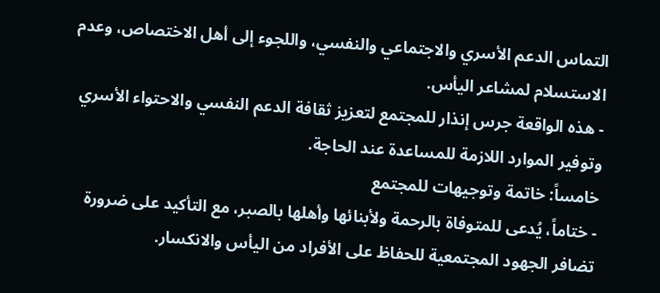التماس الدعم الأسري والاجتماعي والنفسي، واللجوء إلى أهل الاختصاص، وعدم الاستسلام لمشاعر اليأس.
- هذه الواقعة جرس إنذار للمجتمع لتعزيز ثقافة الدعم النفسي والاحتواء الأسري وتوفير الموارد اللازمة للمساعدة عند الحاجة.
خامساً: خاتمة وتوجيهات للمجتمع
- ختاماً، يُدعى للمتوفاة بالرحمة ولأبنائها وأهلها بالصبر، مع التأكيد على ضرورة تضافر الجهود المجتمعية للحفاظ على الأفراد من اليأس والانكسار.